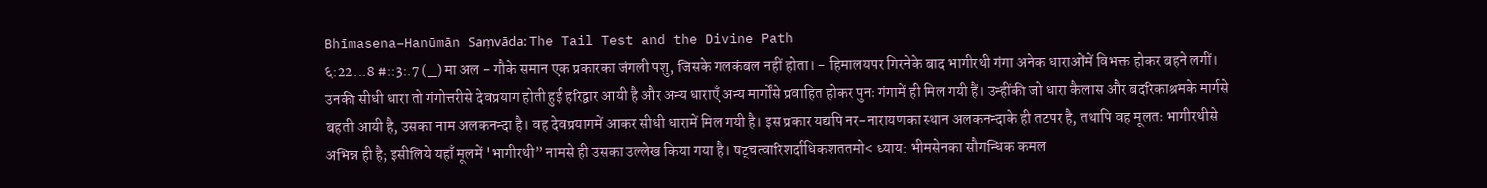Bhīmasena–Hanūmān Saṃvāda: The Tail Test and the Divine Path
६:22...8 #::3:.7 (_) मा अल - गौके समान एक प्रकारका जंगली पशु, जिसके गलकंबल नहीं होता। - हिमालयपर गिरनेके बाद भागीरथी गंगा अनेक धाराओंमें विभक्त होकर बहने लगीं। उनकी सीधी धारा तो गंगोत्तरीसे देवप्रयाग होती हुई हरिद्वार आयी है और अन्य धाराएँ अन्य मार्गोंसे प्रवाहित होकर पुनः गंगामें ही मिल गयी हैं। उन्हींकी जो धारा कैलास और बदरिकाश्रमके मार्गसे बहती आयी है, उसका नाम अलकनन्दा है। वह देवप्रयागमें आकर सीधी धारामें मिल गयी है। इस प्रकार यद्यपि नर-नारायणका स्थान अलकनन्दाके ही तटपर है, तथापि वह मूलतः भागीरथीसे अभिन्न ही है; इसीलिये यहाँ मूलमें 'भागीरथी” नामसे ही उसका उल्लेख किया गया है। षट्चत्वारिशर्दाधिकशततमो< ध्याय: भीमसेनका सौगन्धिक कमल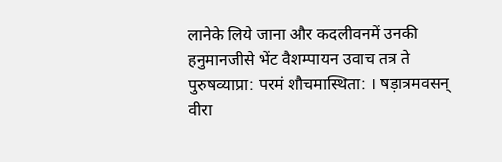लानेके लिये जाना और कदलीवनमें उनकी हनुमानजीसे भेंट वैशम्पायन उवाच तत्र ते पुरुषव्याप्रा: परमं शौचमास्थिता: । षड़ात्रमवसन् वीरा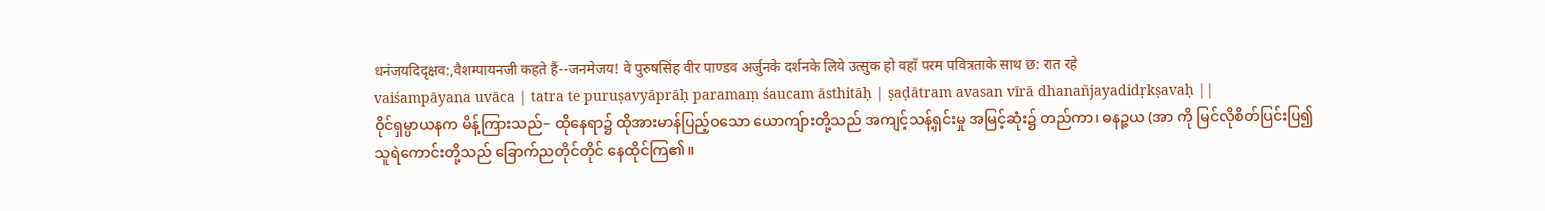धनंजयदिदृक्षव:,वैशम्पायनजी कहते हैं--जनमेजय! वे पुरुषसिंह वीर पाण्डव अर्जुनके दर्शनके लिये उत्सुक हो वहाँ परम पवित्रताके साथ छ: रात रहे
vaiśampāyana uvāca | tatra te puruṣavyāprāḥ paramaṃ śaucam āsthitāḥ | ṣaḍātram avasan vīrā dhanañjayadidṛkṣavaḥ ||
ဝိုင်ရှမ္ပာယနက မိန့်ကြားသည်– ထိုနေရာ၌ ထိုအားမာန်ပြည့်ဝသော ယောကျ်ားတို့သည် အကျင့်သန့်ရှင်းမှု အမြင့်ဆုံး၌ တည်ကာ၊ ဓနဉ္ဇယ (အာ ကို မြင်လိုစိတ်ပြင်းပြ၍ သူရဲကောင်းတို့သည် ခြောက်ညတိုင်တိုင် နေထိုင်ကြ၏။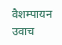वैशम्पायन उवाच